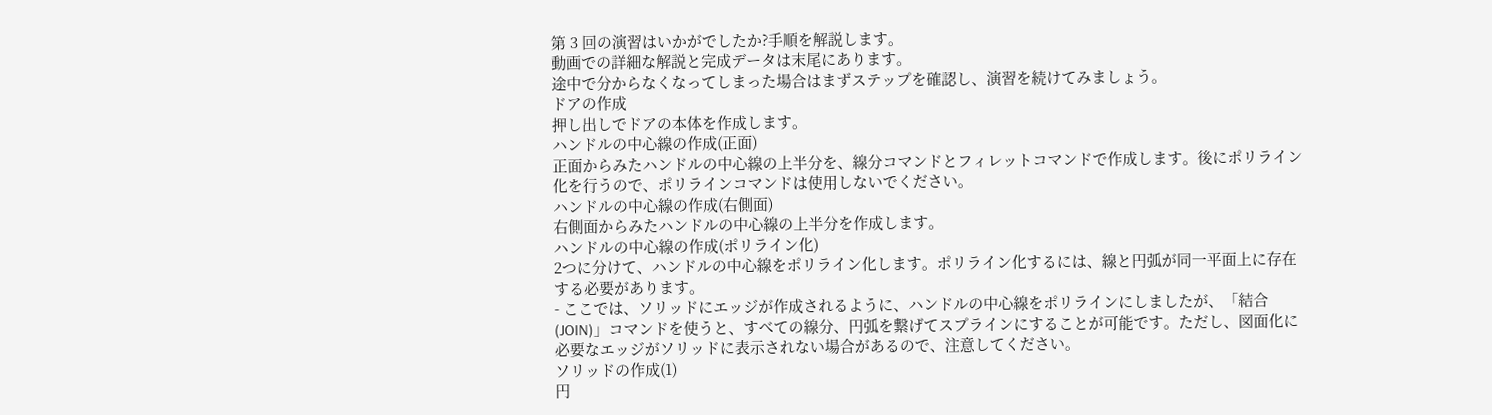第 3 回の演習はいかがでしたか?手順を解説します。
動画での詳細な解説と完成データは末尾にあります。
途中で分からなくなってしまった場合はまずステップを確認し、演習を続けてみましょう。
ドアの作成
押し出しでドアの本体を作成します。
ハンドルの中心線の作成(正面)
正面からみたハンドルの中心線の上半分を、線分コマンドとフィレットコマンドで作成します。後にポリライン化を行うので、ポリラインコマンドは使用しないでください。
ハンドルの中心線の作成(右側面)
右側面からみたハンドルの中心線の上半分を作成します。
ハンドルの中心線の作成(ポリライン化)
2つに分けて、ハンドルの中心線をポリライン化します。ポリライン化するには、線と円弧が同一平面上に存在する必要があります。
- ここでは、ソリッドにエッジが作成されるように、ハンドルの中心線をポリラインにしましたが、「結合(JOIN)」コマンドを使うと、すべての線分、円弧を繋げてスプラインにすることが可能です。ただし、図面化に必要なエッジがソリッドに表示されない場合があるので、注意してください。
ソリッドの作成(1)
円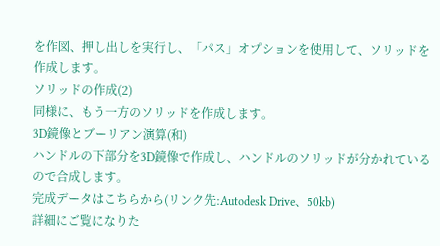を作図、押し出しを実行し、「パス」オプションを使用して、ソリッドを作成します。
ソリッドの作成(2)
同様に、もう一方のソリッドを作成します。
3D鏡像とブーリアン演算(和)
ハンドルの下部分を3D鏡像で作成し、ハンドルのソリッドが分かれているので合成します。
完成データはこちらから(リンク先:Autodesk Drive、50kb)
詳細にご覧になりた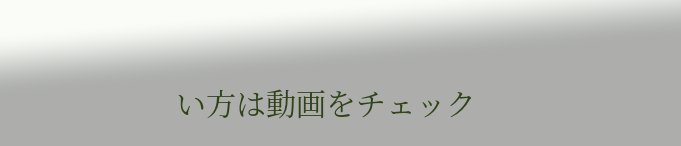い方は動画をチェック